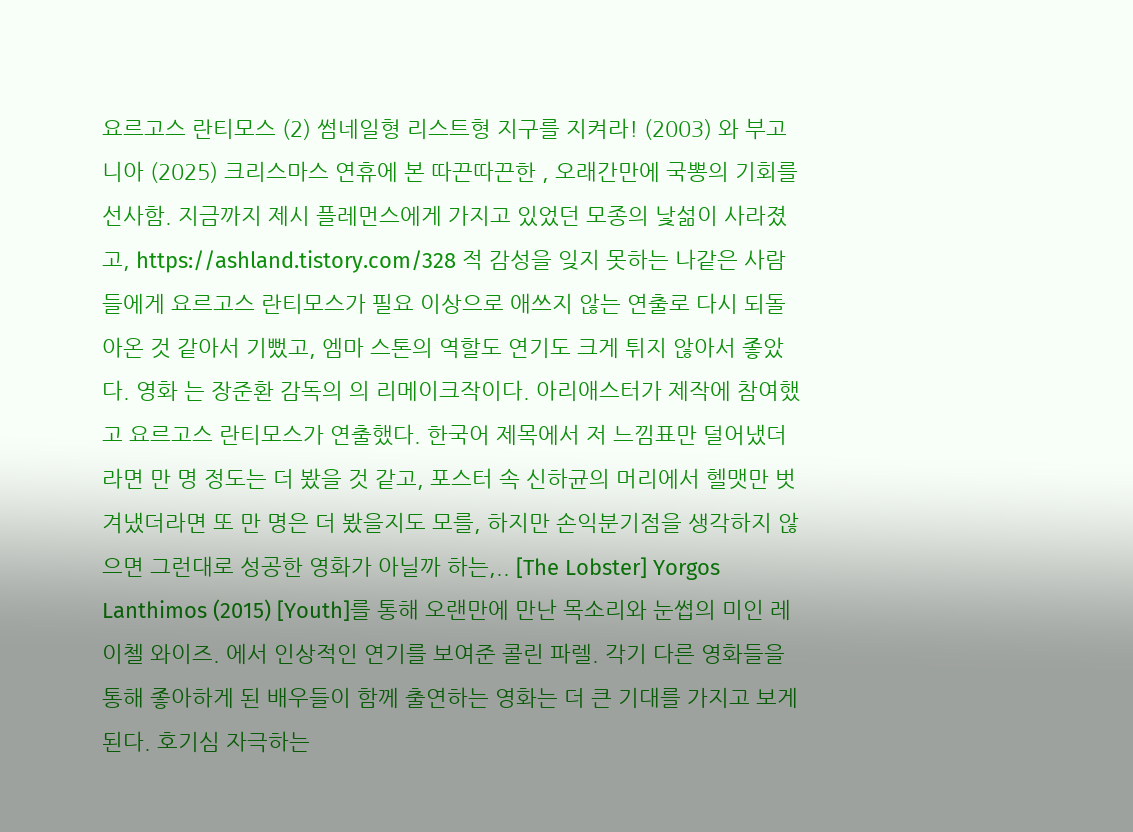요르고스 란티모스 (2) 썸네일형 리스트형 지구를 지켜라! (2003) 와 부고니아 (2025) 크리스마스 연휴에 본 따끈따끈한 , 오래간만에 국뽕의 기회를 선사함. 지금까지 제시 플레먼스에게 가지고 있었던 모종의 낯섦이 사라졌고, https://ashland.tistory.com/328 적 감성을 잊지 못하는 나같은 사람들에게 요르고스 란티모스가 필요 이상으로 애쓰지 않는 연출로 다시 되돌아온 것 같아서 기뻤고, 엠마 스톤의 역할도 연기도 크게 튀지 않아서 좋았다. 영화 는 장준환 감독의 의 리메이크작이다. 아리애스터가 제작에 참여했고 요르고스 란티모스가 연출했다. 한국어 제목에서 저 느낌표만 덜어냈더라면 만 명 정도는 더 봤을 것 같고, 포스터 속 신하균의 머리에서 헬맷만 벗겨냈더라면 또 만 명은 더 봤을지도 모를, 하지만 손익분기점을 생각하지 않으면 그런대로 성공한 영화가 아닐까 하는,.. [The Lobster] Yorgos Lanthimos (2015) [Youth]를 통해 오랜만에 만난 목소리와 눈썹의 미인 레이첼 와이즈. 에서 인상적인 연기를 보여준 콜린 파렐. 각기 다른 영화들을 통해 좋아하게 된 배우들이 함께 출연하는 영화는 더 큰 기대를 가지고 보게 된다. 호기심 자극하는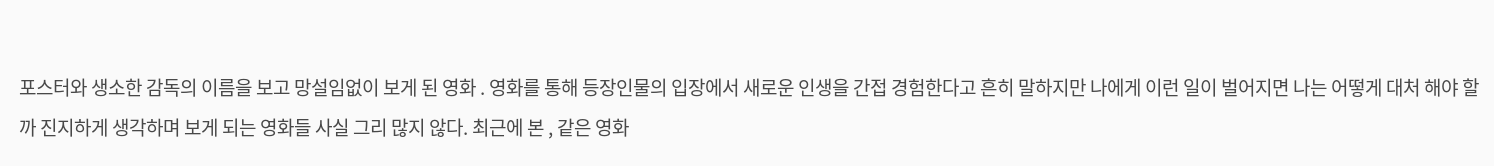포스터와 생소한 감독의 이름을 보고 망설임없이 보게 된 영화 . 영화를 통해 등장인물의 입장에서 새로운 인생을 간접 경험한다고 흔히 말하지만 나에게 이런 일이 벌어지면 나는 어떻게 대처 해야 할까 진지하게 생각하며 보게 되는 영화들 사실 그리 많지 않다. 최근에 본 , 같은 영화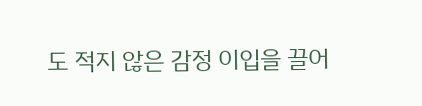도 적지 않은 감정 이입을 끌어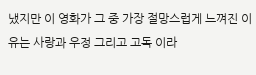냈지만 이 영화가 그 중 가장 절망스럽게 느껴진 이유는 사랑과 우정 그리고 고독 이라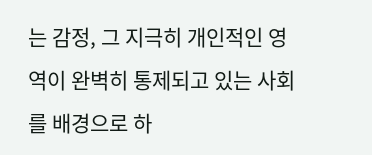는 감정, 그 지극히 개인적인 영역이 완벽히 통제되고 있는 사회를 배경으로 하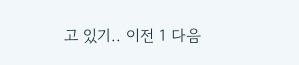고 있기.. 이전 1 다음